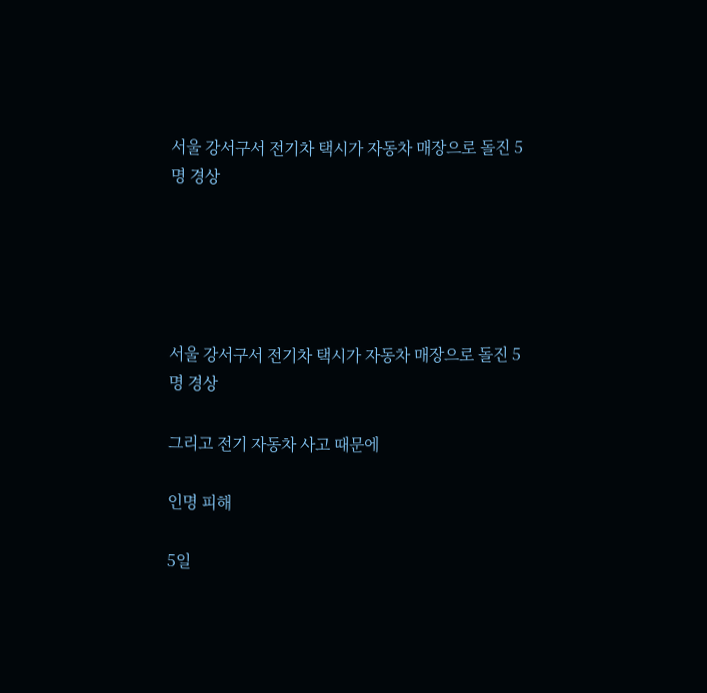서울 강서구서 전기차 택시가 자동차 매장으로 돌진 5명 경상





서울 강서구서 전기차 택시가 자동차 매장으로 돌진 5명 경상

그리고 전기 자동차 사고 때문에

인명 피해

5일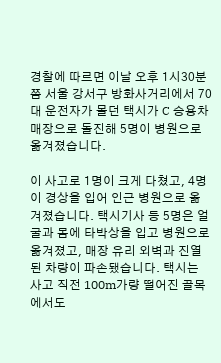경찰에 따르면 이날 오후 1시30분쯤 서울 강서구 방화사거리에서 70대 운전자가 몰던 택시가 C 승용차 매장으로 돌진해 5명이 병원으로 옮겨졌습니다.

이 사고로 1명이 크게 다쳤고, 4명이 경상을 입어 인근 병원으로 옮겨졌습니다. 택시기사 등 5명은 얼굴과 몸에 타박상을 입고 병원으로 옮겨졌고, 매장 유리 외벽과 진열된 차량이 파손됐습니다. 택시는 사고 직전 100m가량 떨어진 골목에서도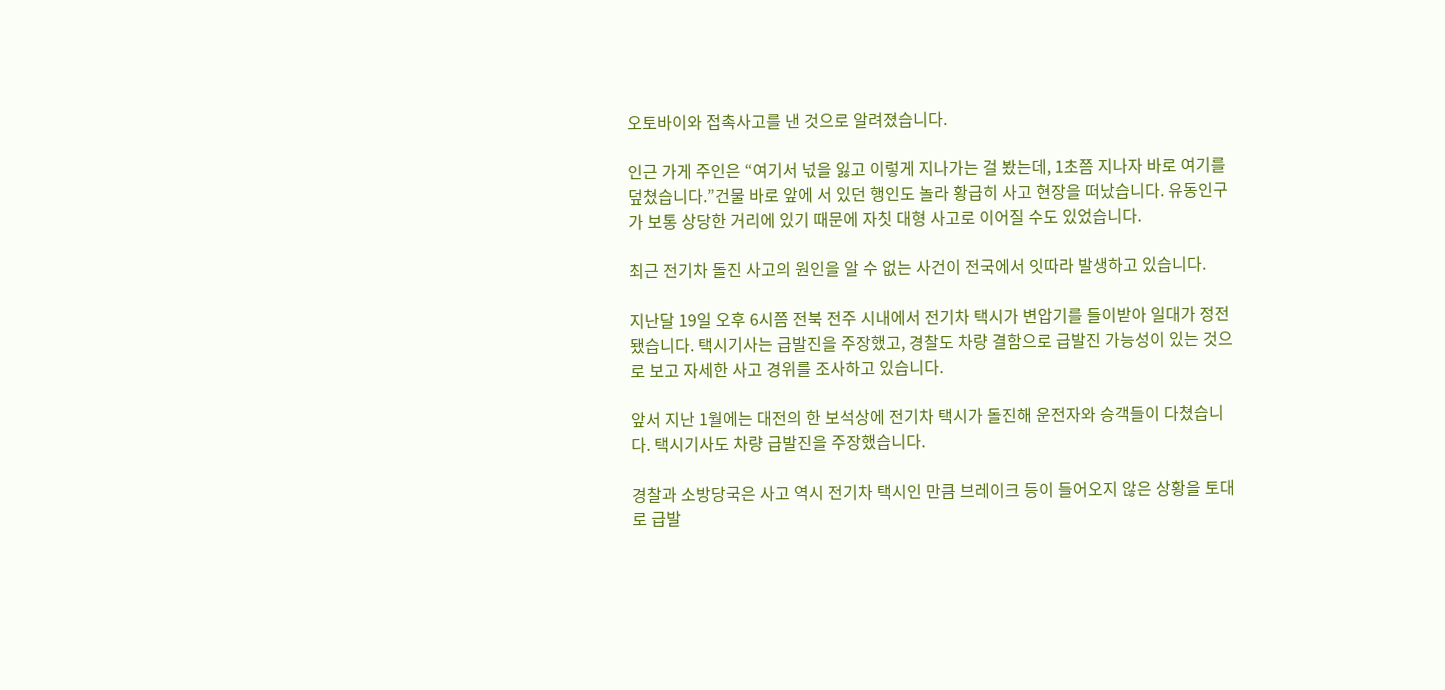오토바이와 접촉사고를 낸 것으로 알려졌습니다.

인근 가게 주인은 “여기서 넋을 잃고 이렇게 지나가는 걸 봤는데, 1초쯤 지나자 바로 여기를 덮쳤습니다.”건물 바로 앞에 서 있던 행인도 놀라 황급히 사고 현장을 떠났습니다. 유동인구가 보통 상당한 거리에 있기 때문에 자칫 대형 사고로 이어질 수도 있었습니다.

최근 전기차 돌진 사고의 원인을 알 수 없는 사건이 전국에서 잇따라 발생하고 있습니다.

지난달 19일 오후 6시쯤 전북 전주 시내에서 전기차 택시가 변압기를 들이받아 일대가 정전됐습니다. 택시기사는 급발진을 주장했고, 경찰도 차량 결함으로 급발진 가능성이 있는 것으로 보고 자세한 사고 경위를 조사하고 있습니다.

앞서 지난 1월에는 대전의 한 보석상에 전기차 택시가 돌진해 운전자와 승객들이 다쳤습니다. 택시기사도 차량 급발진을 주장했습니다.

경찰과 소방당국은 사고 역시 전기차 택시인 만큼 브레이크 등이 들어오지 않은 상황을 토대로 급발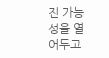진 가능성을 열어두고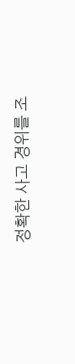정확한 사고 경위를 조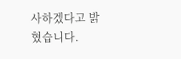사하겠다고 밝혔습니다.